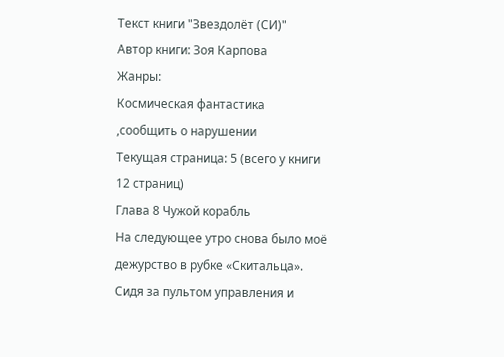Текст книги "Звездолёт (СИ)"
Автор книги: Зоя Карпова
Жанры:
Космическая фантастика
,сообщить о нарушении
Текущая страница: 5 (всего у книги 12 страниц)
Глава 8 Чужой корабль
На следующее утро снова было моё дежурство в рубке «Скитальца». Сидя за пультом управления и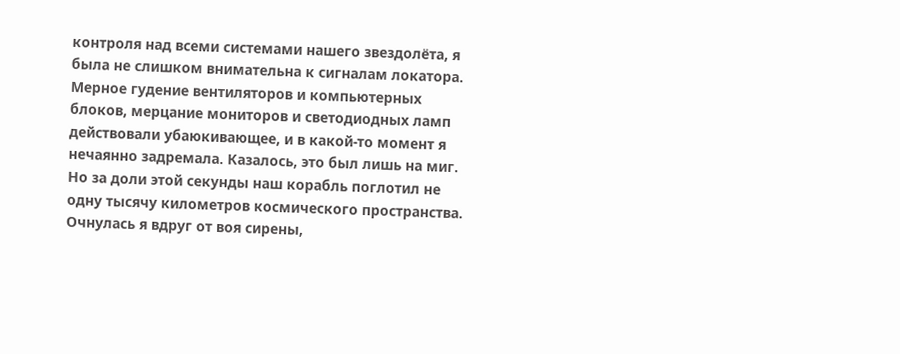контроля над всеми системами нашего звездолёта, я была не слишком внимательна к сигналам локатора. Мерное гудение вентиляторов и компьютерных блоков, мерцание мониторов и светодиодных ламп действовали убаюкивающее, и в какой-то момент я нечаянно задремала. Казалось, это был лишь на миг. Но за доли этой секунды наш корабль поглотил не одну тысячу километров космического пространства. Очнулась я вдруг от воя сирены,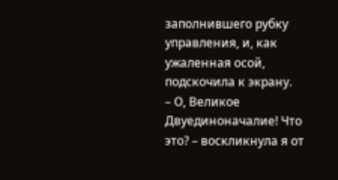заполнившего рубку управления, и, как ужаленная осой, подскочила к экрану.
– О, Великое Двуединоначалие! Что это? – воскликнула я от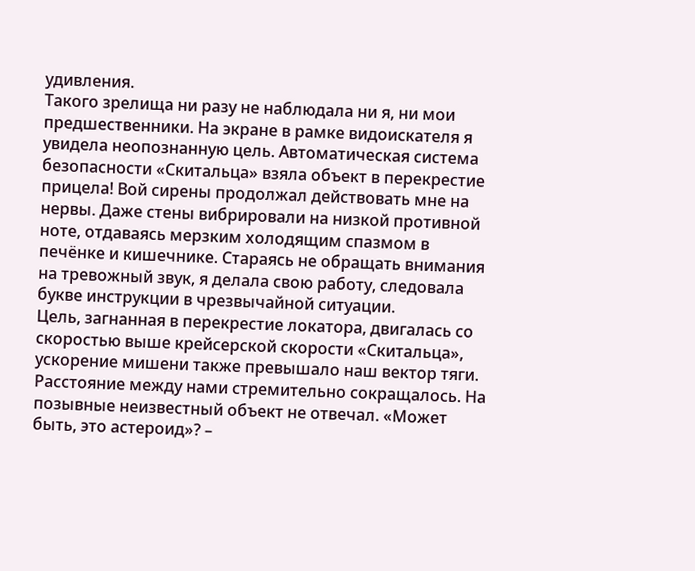удивления.
Такого зрелища ни разу не наблюдала ни я, ни мои предшественники. На экране в рамке видоискателя я увидела неопознанную цель. Автоматическая система безопасности «Скитальца» взяла объект в перекрестие прицела! Вой сирены продолжал действовать мне на нервы. Даже стены вибрировали на низкой противной ноте, отдаваясь мерзким холодящим спазмом в печёнке и кишечнике. Стараясь не обращать внимания на тревожный звук, я делала свою работу, следовала букве инструкции в чрезвычайной ситуации.
Цель, загнанная в перекрестие локатора, двигалась со скоростью выше крейсерской скорости «Скитальца», ускорение мишени также превышало наш вектор тяги. Расстояние между нами стремительно сокращалось. На позывные неизвестный объект не отвечал. «Может быть, это астероид»? –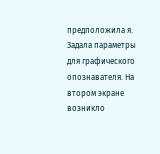предположила я. Задала параметры для графического опознавателя. На втором экране возникло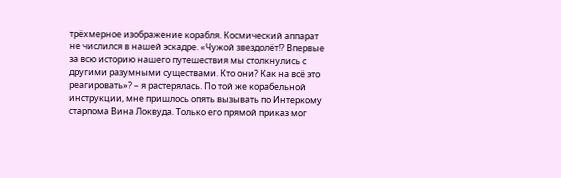трёхмерное изображение корабля. Космический аппарат не числился в нашей эскадре. «Чужой звездолёт!? Впервые за всю историю нашего путешествия мы столкнулись с другими разумными существами. Кто они? Как на всё это реагировать»? – я растерялась. По той же корабельной инструкции, мне пришлось опять вызывать по Интеркому старпома Вина Локвуда. Только его прямой приказ мог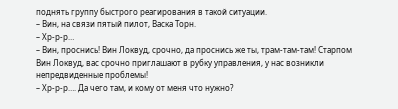поднять группу быстрого реагирования в такой ситуации.
– Вин, на связи пятый пилот, Васка Торн.
– Хр-р-р…
– Вин, проснись! Вин Локвуд, срочно, да проснись же ты, трам-там-там! Старпом Вин Локвуд, вас срочно приглашают в рубку управления, у нас возникли непредвиденные проблемы!
– Хр-р-р…. Да чего там, и кому от меня что нужно?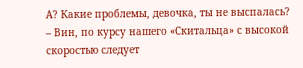А? Какие проблемы, девочка, ты не выспалась?
– Вин, по курсу нашего «Скитальца» с высокой скоростью следует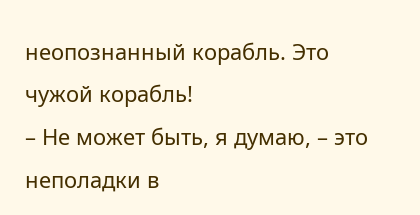неопознанный корабль. Это чужой корабль!
– Не может быть, я думаю, – это неполадки в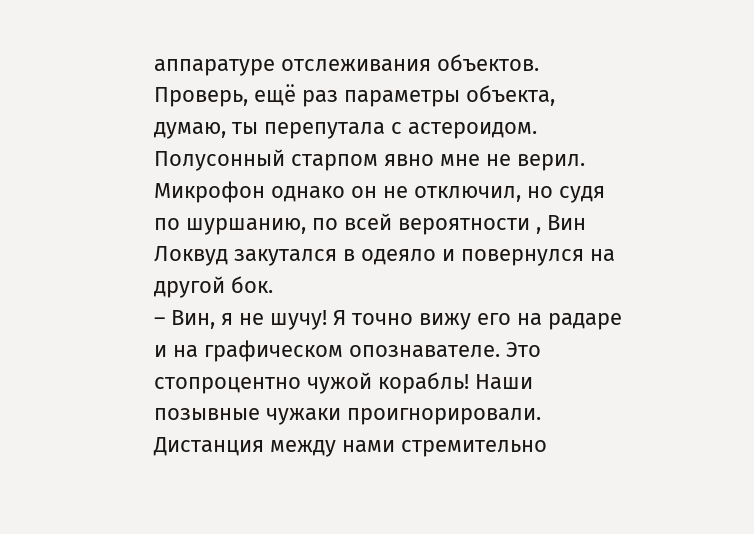аппаратуре отслеживания объектов. Проверь, ещё раз параметры объекта, думаю, ты перепутала с астероидом.
Полусонный старпом явно мне не верил. Микрофон однако он не отключил, но судя по шуршанию, по всей вероятности , Вин Локвуд закутался в одеяло и повернулся на другой бок.
– Вин, я не шучу! Я точно вижу его на радаре и на графическом опознавателе. Это стопроцентно чужой корабль! Наши позывные чужаки проигнорировали. Дистанция между нами стремительно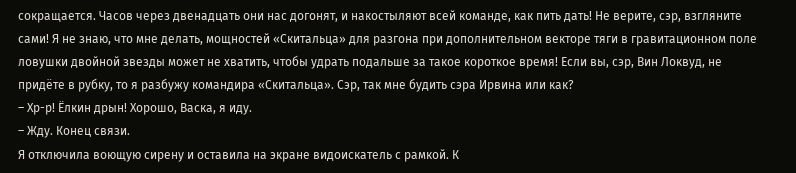сокращается. Часов через двенадцать они нас догонят, и накостыляют всей команде, как пить дать! Не верите, сэр, взгляните сами! Я не знаю, что мне делать, мощностей «Скитальца» для разгона при дополнительном векторе тяги в гравитационном поле ловушки двойной звезды может не хватить, чтобы удрать подальше за такое короткое время! Если вы, сэр, Вин Локвуд, не придёте в рубку, то я разбужу командира «Скитальца». Сэр, так мне будить сэра Ирвина или как?
– Хр-р! Ёлкин дрын! Хорошо, Васка, я иду.
– Жду. Конец связи.
Я отключила воющую сирену и оставила на экране видоискатель с рамкой. К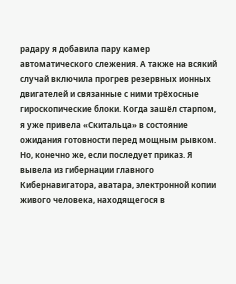радару я добавила пару камер автоматического слежения. А также на всякий случай включила прогрев резервных ионных двигателей и связанные с ними трёхосные гироскопические блоки. Когда зашёл старпом, я уже привела «Скитальца» в состояние ожидания готовности перед мощным рывком. Но, конечно же, если последует приказ. Я вывела из гибернации главного Кибернавигатора, аватара, электронной копии живого человека, находящегося в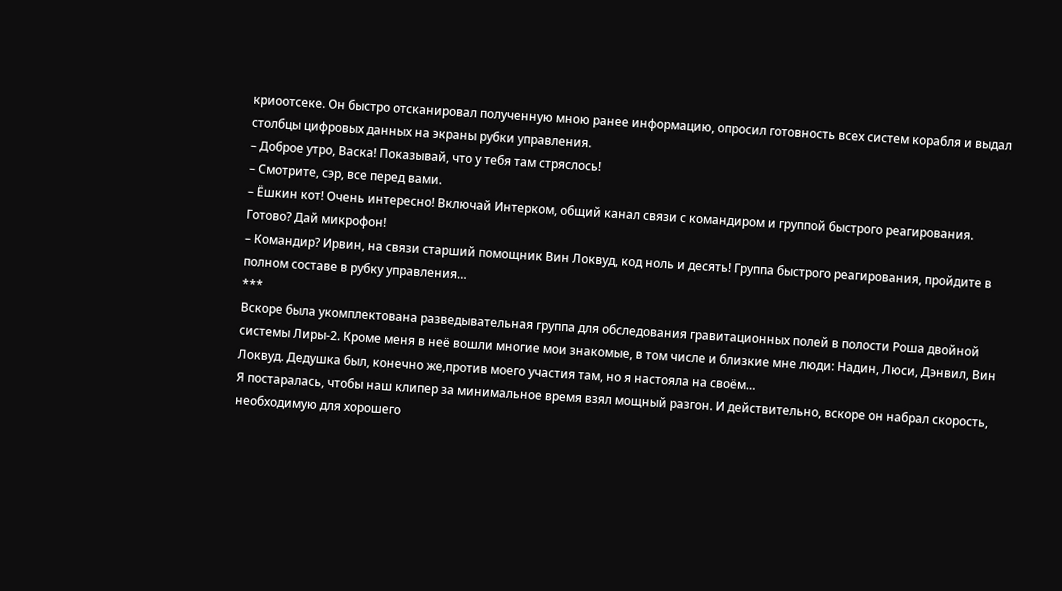криоотсеке. Он быстро отсканировал полученную мною ранее информацию, опросил готовность всех систем корабля и выдал столбцы цифровых данных на экраны рубки управления.
– Доброе утро, Васка! Показывай, что у тебя там стряслось!
– Смотрите, сэр, все перед вами.
– Ёшкин кот! Очень интересно! Включай Интерком, общий канал связи с командиром и группой быстрого реагирования. Готово? Дай микрофон!
– Командир? Ирвин, на связи старший помощник Вин Локвуд, код ноль и десять! Группа быстрого реагирования, пройдите в полном составе в рубку управления…
***
Вскоре была укомплектована разведывательная группа для обследования гравитационных полей в полости Роша двойной системы Лиры-2. Кроме меня в неё вошли многие мои знакомые, в том числе и близкие мне люди: Надин, Люси, Дэнвил, Вин Локвуд. Дедушка был, конечно же,против моего участия там, но я настояла на своём…
Я постаралась, чтобы наш клипер за минимальное время взял мощный разгон. И действительно, вскоре он набрал скорость, необходимую для хорошего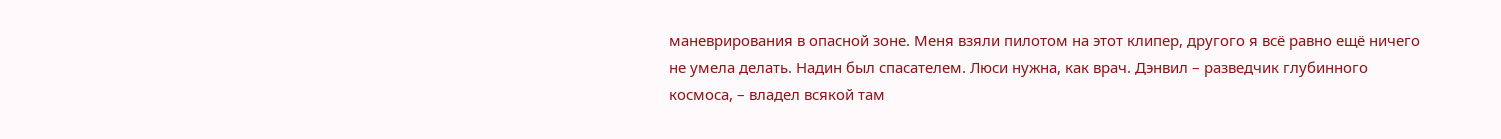маневрирования в опасной зоне. Меня взяли пилотом на этот клипер, другого я всё равно ещё ничего не умела делать. Надин был спасателем. Люси нужна, как врач. Дэнвил – разведчик глубинного космоса, – владел всякой там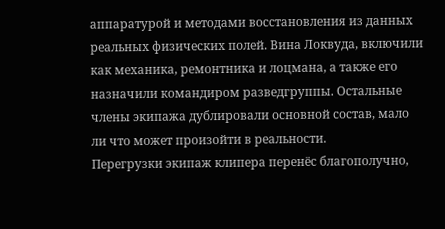аппаратурой и методами восстановления из данных реальных физических полей. Вина Локвуда, включили как механика, ремонтника и лоцмана, а также его назначили командиром разведгруппы. Остальные члены экипажа дублировали основной состав, мало ли что может произойти в реальности.
Перегрузки экипаж клипера перенёс благополучно,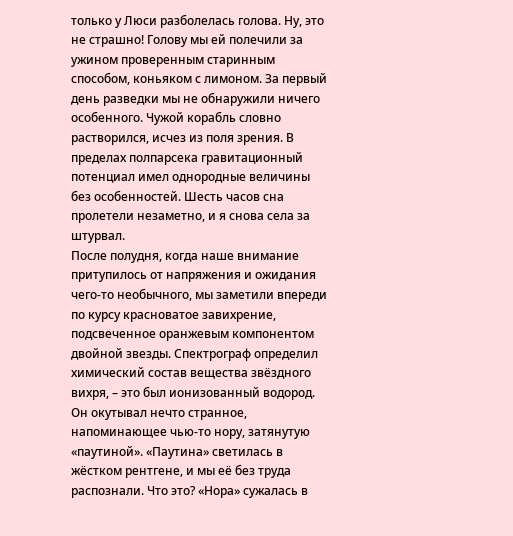только у Люси разболелась голова. Ну, это не страшно! Голову мы ей полечили за ужином проверенным старинным способом, коньяком с лимоном. За первый день разведки мы не обнаружили ничего особенного. Чужой корабль словно растворился, исчез из поля зрения. В пределах полпарсека гравитационный потенциал имел однородные величины без особенностей. Шесть часов сна пролетели незаметно, и я снова села за штурвал.
После полудня, когда наше внимание притупилось от напряжения и ожидания чего-то необычного, мы заметили впереди по курсу красноватое завихрение, подсвеченное оранжевым компонентом двойной звезды. Спектрограф определил химический состав вещества звёздного вихря, – это был ионизованный водород. Он окутывал нечто странное, напоминающее чью-то нору, затянутую «паутиной». «Паутина» светилась в жёстком рентгене, и мы её без труда распознали. Что это? «Нора» сужалась в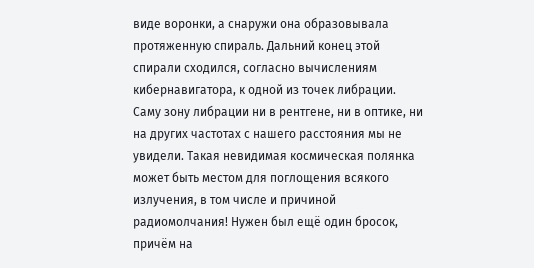виде воронки, а снаружи она образовывала протяженную спираль. Дальний конец этой спирали сходился, согласно вычислениям кибернавигатора, к одной из точек либрации. Саму зону либрации ни в рентгене, ни в оптике, ни на других частотах с нашего расстояния мы не увидели. Такая невидимая космическая полянка может быть местом для поглощения всякого излучения, в том числе и причиной радиомолчания! Нужен был ещё один бросок, причём на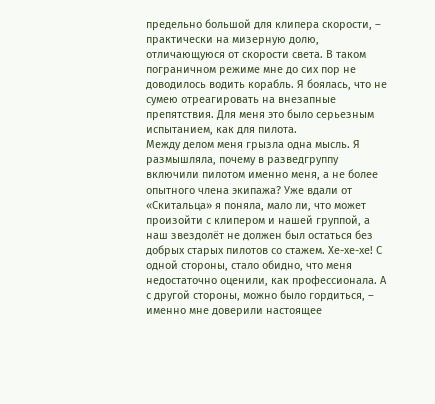предельно большой для клипера скорости, – практически на мизерную долю, отличающуюся от скорости света. В таком пограничном режиме мне до сих пор не доводилось водить корабль. Я боялась, что не сумею отреагировать на внезапные препятствия. Для меня это было серьезным испытанием, как для пилота.
Между делом меня грызла одна мысль. Я размышляла, почему в разведгруппу включили пилотом именно меня, а не более опытного члена экипажа? Уже вдали от «Скитальца» я поняла, мало ли, что может произойти с клипером и нашей группой, а наш звездолёт не должен был остаться без добрых старых пилотов со стажем. Хе-хе-хе! С одной стороны, стало обидно, что меня недостаточно оценили, как профессионала. А с другой стороны, можно было гордиться, – именно мне доверили настоящее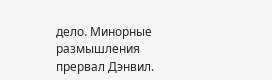дело. Минорные размышления прервал Дэнвил.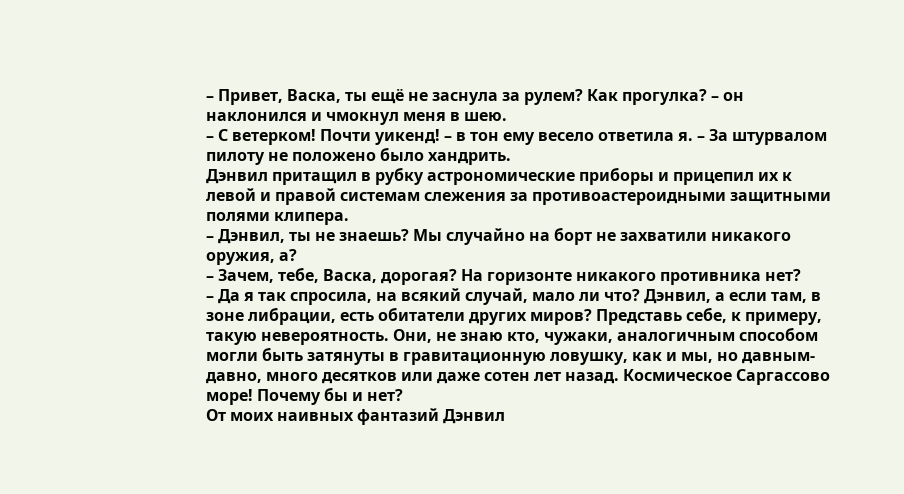– Привет, Васка, ты ещё не заснула за рулем? Как прогулка? – он наклонился и чмокнул меня в шею.
– С ветерком! Почти уикенд! – в тон ему весело ответила я. – За штурвалом пилоту не положено было хандрить.
Дэнвил притащил в рубку астрономические приборы и прицепил их к левой и правой системам слежения за противоастероидными защитными полями клипера.
– Дэнвил, ты не знаешь? Мы случайно на борт не захватили никакого оружия, а?
– Зачем, тебе, Васка, дорогая? На горизонте никакого противника нет?
– Да я так спросила, на всякий случай, мало ли что? Дэнвил, а если там, в зоне либрации, есть обитатели других миров? Представь себе, к примеру, такую невероятность. Они, не знаю кто, чужаки, аналогичным способом могли быть затянуты в гравитационную ловушку, как и мы, но давным-давно, много десятков или даже сотен лет назад. Космическое Саргассово море! Почему бы и нет?
От моих наивных фантазий Дэнвил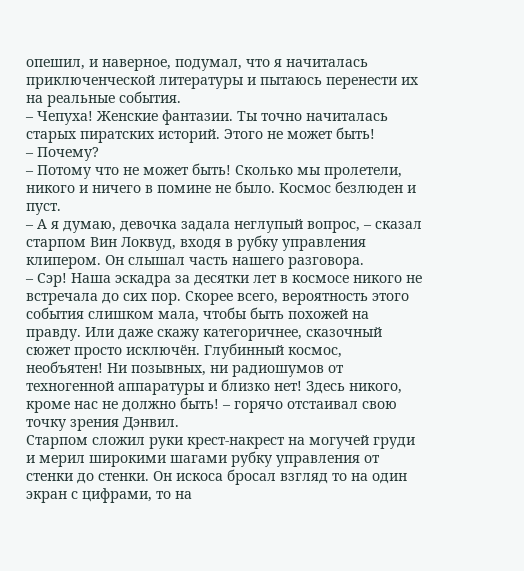опешил, и наверное, подумал, что я начиталась приключенческой литературы и пытаюсь перенести их на реальные события.
– Чепуха! Женские фантазии. Ты точно начиталась старых пиратских историй. Этого не может быть!
– Почему?
– Потому что не может быть! Сколько мы пролетели, никого и ничего в помине не было. Космос безлюден и пуст.
– А я думаю, девочка задала неглупый вопрос, – сказал старпом Вин Локвуд, входя в рубку управления клипером. Он слышал часть нашего разговора.
– Сэр! Наша эскадра за десятки лет в космосе никого не встречала до сих пор. Скорее всего, вероятность этого события слишком мала, чтобы быть похожей на правду. Или даже скажу категоричнее, сказочный сюжет просто исключён. Глубинный космос, необъятен! Ни позывных, ни радиошумов от техногенной аппаратуры и близко нет! Здесь никого, кроме нас не должно быть! – горячо отстаивал свою точку зрения Дэнвил.
Старпом сложил руки крест-накрест на могучей груди и мерил широкими шагами рубку управления от стенки до стенки. Он искоса бросал взгляд то на один экран с цифрами, то на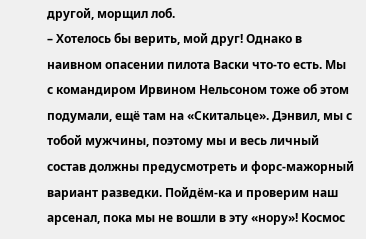другой, морщил лоб.
– Хотелось бы верить, мой друг! Однако в наивном опасении пилота Васки что-то есть. Мы с командиром Ирвином Нельсоном тоже об этом подумали, ещё там на «Скитальце». Дэнвил, мы с тобой мужчины, поэтому мы и весь личный состав должны предусмотреть и форс-мажорный вариант разведки. Пойдём-ка и проверим наш арсенал, пока мы не вошли в эту «нору»! Космос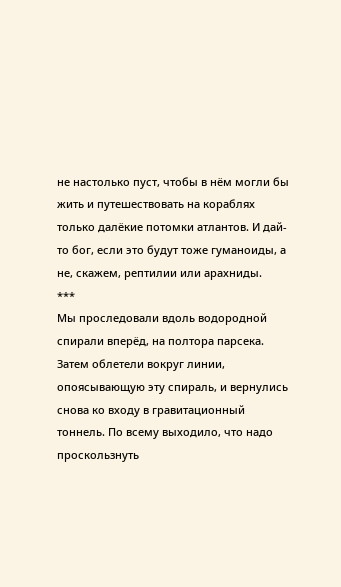не настолько пуст, чтобы в нём могли бы жить и путешествовать на кораблях только далёкие потомки атлантов. И дай-то бог, если это будут тоже гуманоиды, а не, скажем, рептилии или арахниды.
***
Мы проследовали вдоль водородной спирали вперёд, на полтора парсека. Затем облетели вокруг линии, опоясывающую эту спираль, и вернулись снова ко входу в гравитационный тоннель. По всему выходило, что надо проскользнуть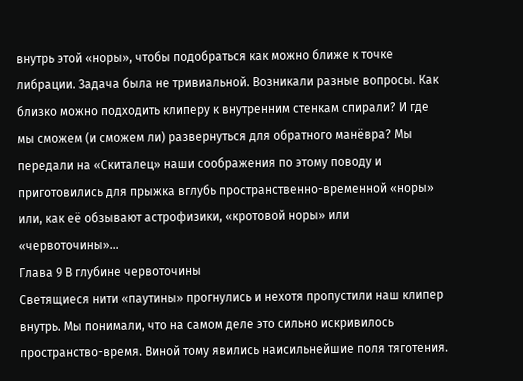внутрь этой «норы», чтобы подобраться как можно ближе к точке либрации. Задача была не тривиальной. Возникали разные вопросы. Как близко можно подходить клиперу к внутренним стенкам спирали? И где мы сможем (и сможем ли) развернуться для обратного манёвра? Мы передали на «Скиталец» наши соображения по этому поводу и приготовились для прыжка вглубь пространственно-временной «норы» или, как её обзывают астрофизики, «кротовой норы» или «червоточины»…
Глава 9 В глубине червоточины
Светящиеся нити «паутины» прогнулись и нехотя пропустили наш клипер внутрь. Мы понимали, что на самом деле это сильно искривилось пространство-время. Виной тому явились наисильнейшие поля тяготения.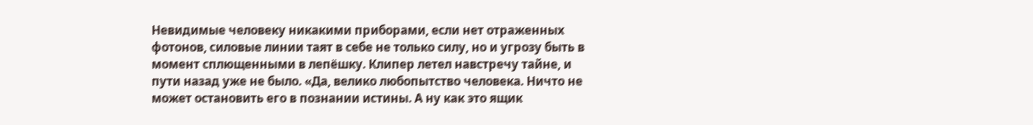Невидимые человеку никакими приборами, если нет отраженных фотонов, силовые линии таят в себе не только силу, но и угрозу быть в момент сплющенными в лепёшку. Клипер летел навстречу тайне, и пути назад уже не было. «Да, велико любопытство человека. Ничто не может остановить его в познании истины. А ну как это ящик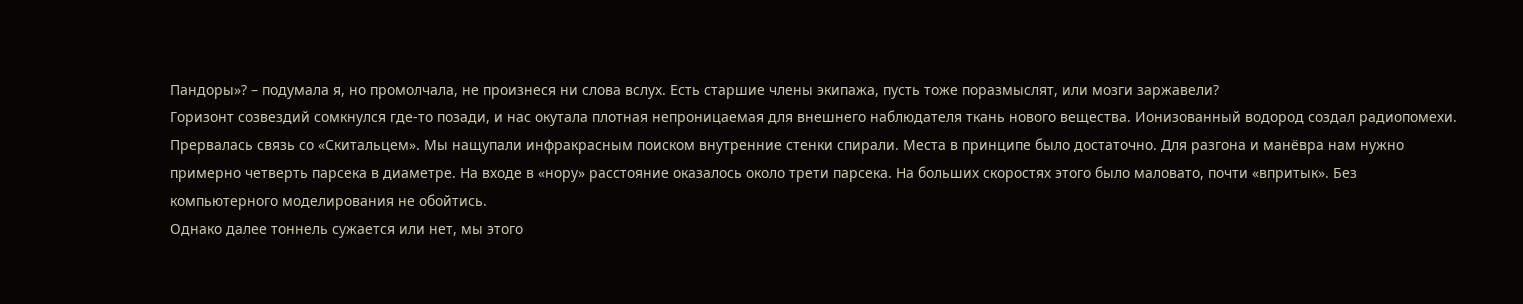Пандоры»? – подумала я, но промолчала, не произнеся ни слова вслух. Есть старшие члены экипажа, пусть тоже поразмыслят, или мозги заржавели?
Горизонт созвездий сомкнулся где-то позади, и нас окутала плотная непроницаемая для внешнего наблюдателя ткань нового вещества. Ионизованный водород создал радиопомехи. Прервалась связь со «Скитальцем». Мы нащупали инфракрасным поиском внутренние стенки спирали. Места в принципе было достаточно. Для разгона и манёвра нам нужно примерно четверть парсека в диаметре. На входе в «нору» расстояние оказалось около трети парсека. На больших скоростях этого было маловато, почти «впритык». Без компьютерного моделирования не обойтись.
Однако далее тоннель сужается или нет, мы этого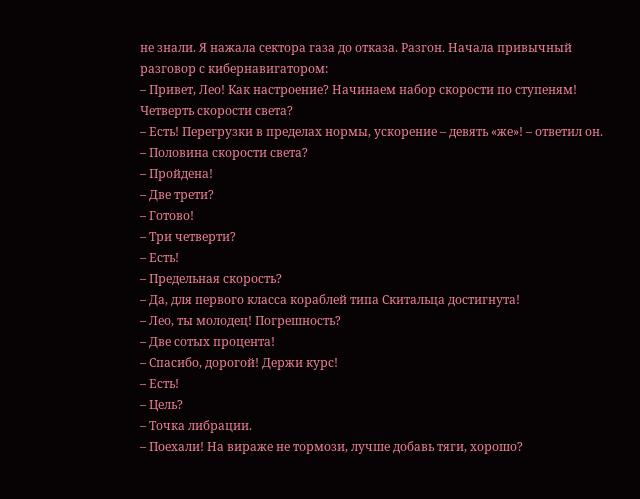не знали. Я нажала сектора газа до отказа. Разгон. Начала привычный разговор с кибернавигатором:
– Привет, Лео! Как настроение? Начинаем набор скорости по ступеням! Четверть скорости света?
– Есть! Перегрузки в пределах нормы, ускорение – девять «же»! – ответил он.
– Половина скорости света?
– Пройдена!
– Две трети?
– Готово!
– Три четверти?
– Есть!
– Предельная скорость?
– Да, для первого класса кораблей типа Скитальца достигнута!
– Лео, ты молодец! Погрешность?
– Две сотых процента!
– Спасибо, дорогой! Держи курс!
– Есть!
– Цель?
– Точка либрации.
– Поехали! На вираже не тормози, лучше добавь тяги, хорошо?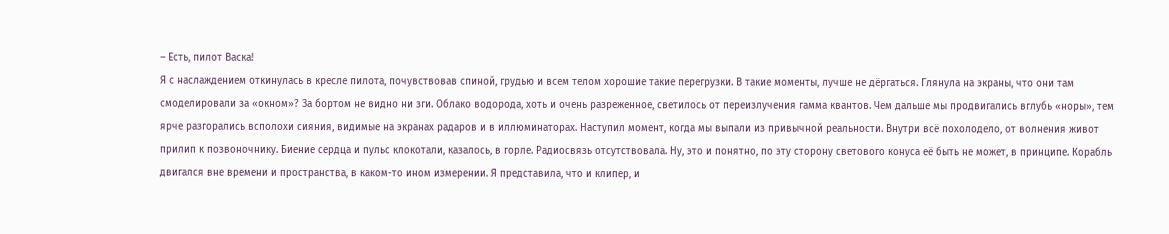– Есть, пилот Васка!
Я с наслаждением откинулась в кресле пилота, почувствовав спиной, грудью и всем телом хорошие такие перегрузки. В такие моменты, лучше не дёргаться. Глянула на экраны, что они там смоделировали за «окном»? За бортом не видно ни зги. Облако водорода, хоть и очень разреженное, светилось от переизлучения гамма квантов. Чем дальше мы продвигались вглубь «норы», тем ярче разгорались всполохи сияния, видимые на экранах радаров и в иллюминаторах. Наступил момент, когда мы выпали из привычной реальности. Внутри всё похолодело, от волнения живот прилип к позвоночнику. Биение сердца и пульс клокотали, казалось, в горле. Радиосвязь отсутствовала. Ну, это и понятно, по эту сторону светового конуса её быть не может, в принципе. Корабль двигался вне времени и пространства, в каком-то ином измерении. Я представила, что и клипер, и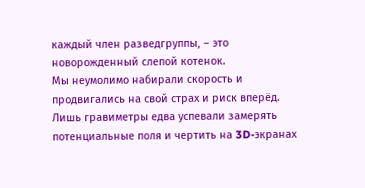каждый член разведгруппы, – это новорожденный слепой котенок.
Мы неумолимо набирали скорость и продвигались на свой страх и риск вперёд. Лишь гравиметры едва успевали замерять потенциальные поля и чертить на 3D-экранах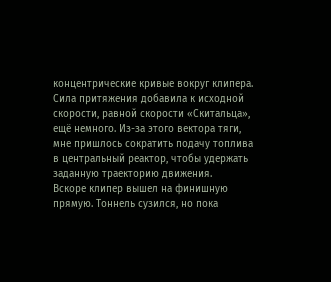концентрические кривые вокруг клипера. Сила притяжения добавила к исходной скорости, равной скорости «Скитальца», ещё немного. Из-за этого вектора тяги, мне пришлось сократить подачу топлива в центральный реактор, чтобы удержать заданную траекторию движения.
Вскоре клипер вышел на финишную прямую. Тоннель сузился, но пока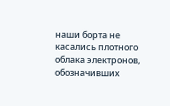наши борта не касались плотного облака электронов, обозначивших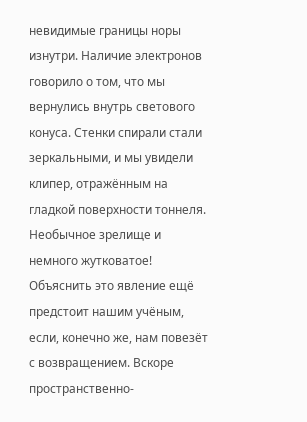невидимые границы норы изнутри. Наличие электронов говорило о том, что мы вернулись внутрь светового конуса. Стенки спирали стали зеркальными, и мы увидели клипер, отражённым на гладкой поверхности тоннеля. Необычное зрелище и немного жутковатое! Объяснить это явление ещё предстоит нашим учёным, если, конечно же, нам повезёт с возвращением. Вскоре пространственно-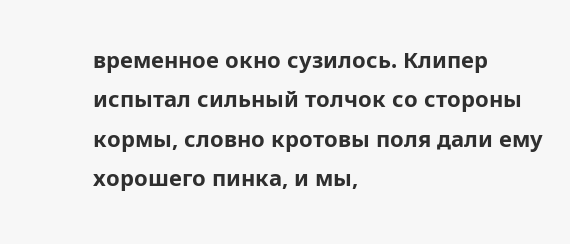временное окно сузилось. Клипер испытал сильный толчок со стороны кормы, словно кротовы поля дали ему хорошего пинка, и мы,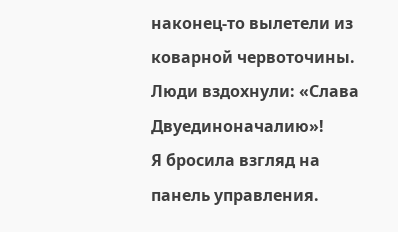наконец-то вылетели из коварной червоточины. Люди вздохнули: «Слава Двуединоначалию»!
Я бросила взгляд на панель управления.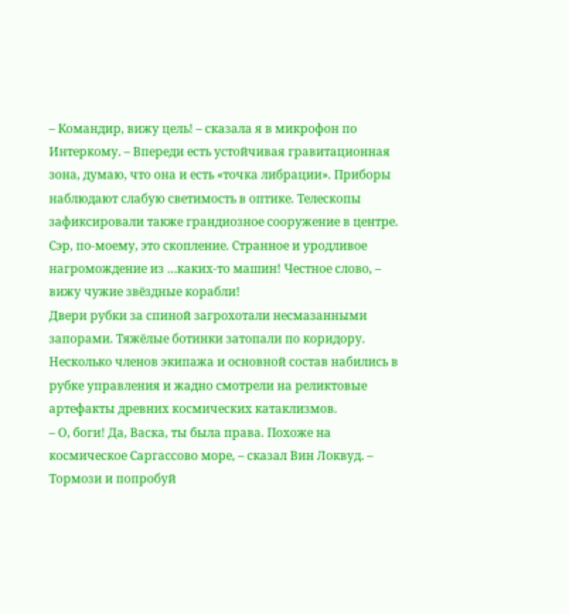– Командир, вижу цель! – сказала я в микрофон по Интеркому. – Впереди есть устойчивая гравитационная зона, думаю, что она и есть «точка либрации». Приборы наблюдают слабую светимость в оптике. Телескопы зафиксировали также грандиозное сооружение в центре. Сэр, по-моему, это скопление. Странное и уродливое нагромождение из …каких-то машин! Честное слово, – вижу чужие звёздные корабли!
Двери рубки за спиной загрохотали несмазанными запорами. Тяжёлые ботинки затопали по коридору. Несколько членов экипажа и основной состав набились в рубке управления и жадно смотрели на реликтовые артефакты древних космических катаклизмов.
– О, боги! Да, Васка, ты была права. Похоже на космическое Саргассово море, – сказал Вин Локвуд. – Тормози и попробуй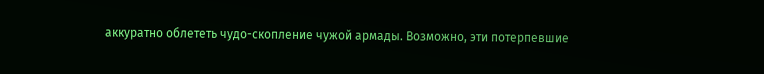аккуратно облететь чудо-скопление чужой армады. Возможно, эти потерпевшие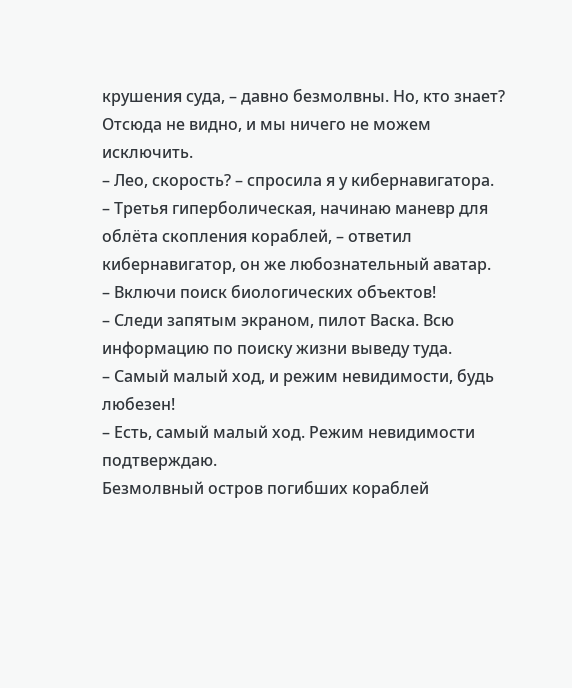крушения суда, – давно безмолвны. Но, кто знает? Отсюда не видно, и мы ничего не можем исключить.
– Лео, скорость? – спросила я у кибернавигатора.
– Третья гиперболическая, начинаю маневр для облёта скопления кораблей, – ответил кибернавигатор, он же любознательный аватар.
– Включи поиск биологических объектов!
– Следи запятым экраном, пилот Васка. Всю информацию по поиску жизни выведу туда.
– Самый малый ход, и режим невидимости, будь любезен!
– Есть, самый малый ход. Режим невидимости подтверждаю.
Безмолвный остров погибших кораблей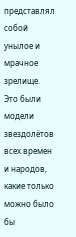представлял собой унылое и мрачное зрелище. Это были модели звездолётов всех времен и народов, какие только можно было бы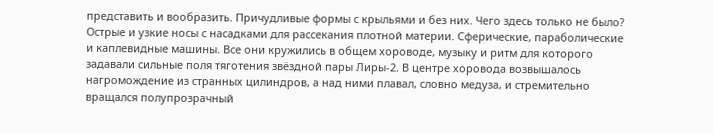представить и вообразить. Причудливые формы с крыльями и без них. Чего здесь только не было? Острые и узкие носы с насадками для рассекания плотной материи. Сферические, параболические и каплевидные машины. Все они кружились в общем хороводе, музыку и ритм для которого задавали сильные поля тяготения звёздной пары Лиры-2. В центре хоровода возвышалось нагромождение из странных цилиндров, а над ними плавал, словно медуза, и стремительно вращался полупрозрачный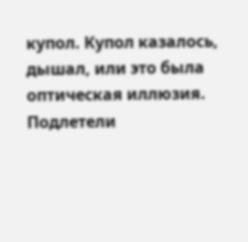купол. Купол казалось, дышал, или это была оптическая иллюзия.
Подлетели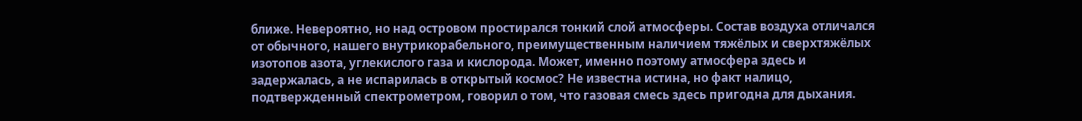ближе. Невероятно, но над островом простирался тонкий слой атмосферы. Состав воздуха отличался от обычного, нашего внутрикорабельного, преимущественным наличием тяжёлых и сверхтяжёлых изотопов азота, углекислого газа и кислорода. Может, именно поэтому атмосфера здесь и задержалась, а не испарилась в открытый космос? Не известна истина, но факт налицо, подтвержденный спектрометром, говорил о том, что газовая смесь здесь пригодна для дыхания.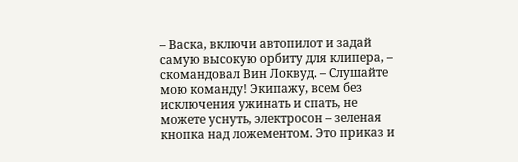– Васка, включи автопилот и задай самую высокую орбиту для клипера, – скомандовал Вин Локвуд. – Слушайте мою команду! Экипажу, всем без исключения ужинать и спать, не можете уснуть, электросон – зеленая кнопка над ложементом. Это приказ и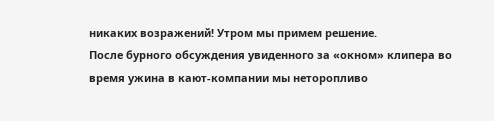никаких возражений! Утром мы примем решение.
После бурного обсуждения увиденного за «окном» клипера во время ужина в кают-компании мы неторопливо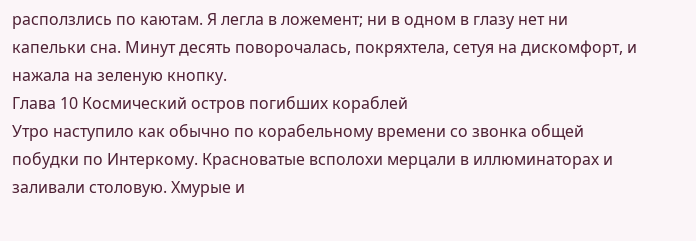расползлись по каютам. Я легла в ложемент; ни в одном в глазу нет ни капельки сна. Минут десять поворочалась, покряхтела, сетуя на дискомфорт, и нажала на зеленую кнопку.
Глава 10 Космический остров погибших кораблей
Утро наступило как обычно по корабельному времени со звонка общей побудки по Интеркому. Красноватые всполохи мерцали в иллюминаторах и заливали столовую. Хмурые и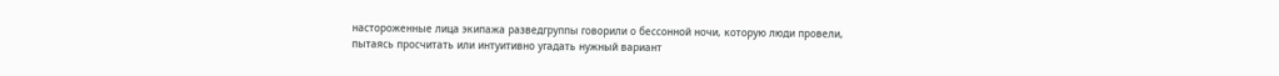настороженные лица экипажа разведгруппы говорили о бессонной ночи, которую люди провели, пытаясь просчитать или интуитивно угадать нужный вариант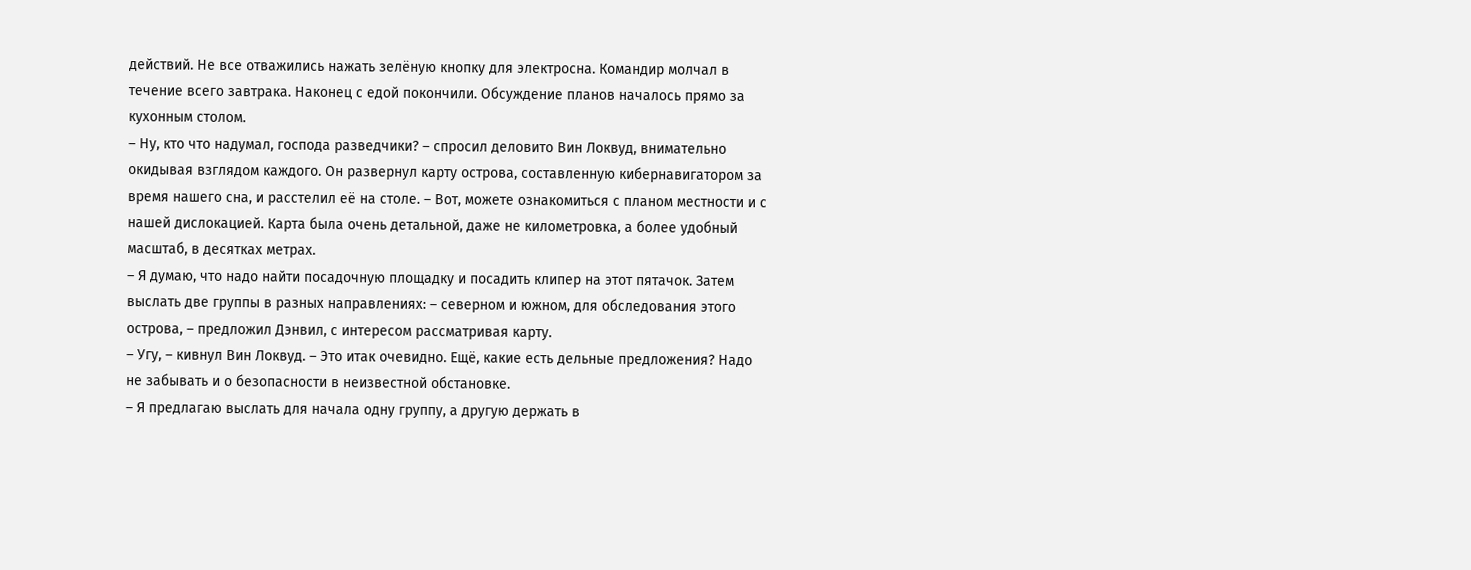действий. Не все отважились нажать зелёную кнопку для электросна. Командир молчал в течение всего завтрака. Наконец с едой покончили. Обсуждение планов началось прямо за кухонным столом.
– Ну, кто что надумал, господа разведчики? – спросил деловито Вин Локвуд, внимательно окидывая взглядом каждого. Он развернул карту острова, составленную кибернавигатором за время нашего сна, и расстелил её на столе. – Вот, можете ознакомиться с планом местности и с нашей дислокацией. Карта была очень детальной, даже не километровка, а более удобный масштаб, в десятках метрах.
– Я думаю, что надо найти посадочную площадку и посадить клипер на этот пятачок. Затем выслать две группы в разных направлениях: – северном и южном, для обследования этого острова, – предложил Дэнвил, с интересом рассматривая карту.
– Угу, – кивнул Вин Локвуд. – Это итак очевидно. Ещё, какие есть дельные предложения? Надо не забывать и о безопасности в неизвестной обстановке.
– Я предлагаю выслать для начала одну группу, а другую держать в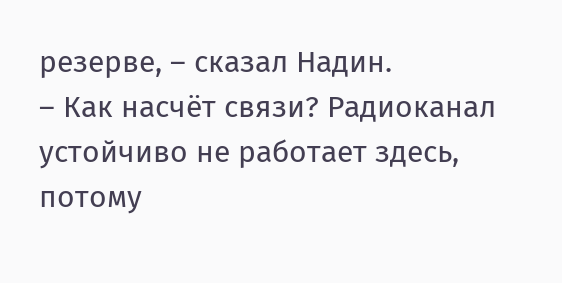резерве, – сказал Надин.
– Как насчёт связи? Радиоканал устойчиво не работает здесь, потому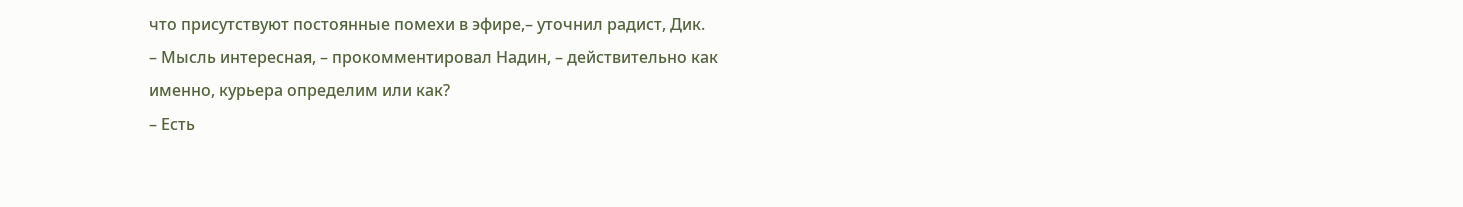что присутствуют постоянные помехи в эфире,– уточнил радист, Дик.
– Мысль интересная, – прокомментировал Надин, – действительно как именно, курьера определим или как?
– Есть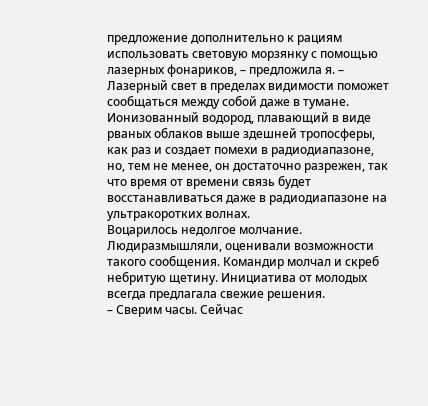предложение дополнительно к рациям использовать световую морзянку с помощью лазерных фонариков, – предложила я. – Лазерный свет в пределах видимости поможет сообщаться между собой даже в тумане. Ионизованный водород, плавающий в виде рваных облаков выше здешней тропосферы, как раз и создает помехи в радиодиапазоне, но, тем не менее, он достаточно разрежен, так что время от времени связь будет восстанавливаться даже в радиодиапазоне на ультракоротких волнах.
Воцарилось недолгое молчание. Людиразмышляли, оценивали возможности такого сообщения. Командир молчал и скреб небритую щетину. Инициатива от молодых всегда предлагала свежие решения.
– Сверим часы. Сейчас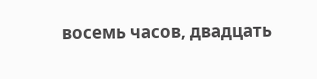восемь часов, двадцать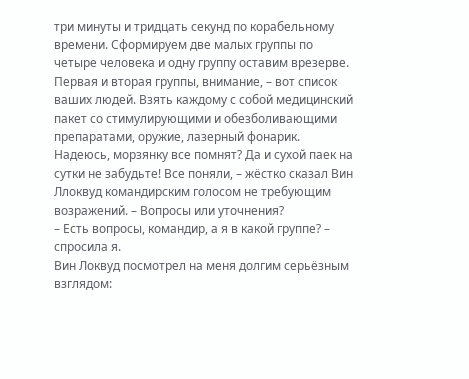три минуты и тридцать секунд по корабельному времени. Сформируем две малых группы по четыре человека и одну группу оставим врезерве. Первая и вторая группы, внимание, – вот список ваших людей. Взять каждому с собой медицинский пакет со стимулирующими и обезболивающими препаратами, оружие, лазерный фонарик. Надеюсь, морзянку все помнят? Да и сухой паек на сутки не забудьте! Все поняли, – жёстко сказал Вин Ллоквуд командирским голосом не требующим возражений. – Вопросы или уточнения?
– Есть вопросы, командир, а я в какой группе? – спросила я.
Вин Локвуд посмотрел на меня долгим серьёзным взглядом: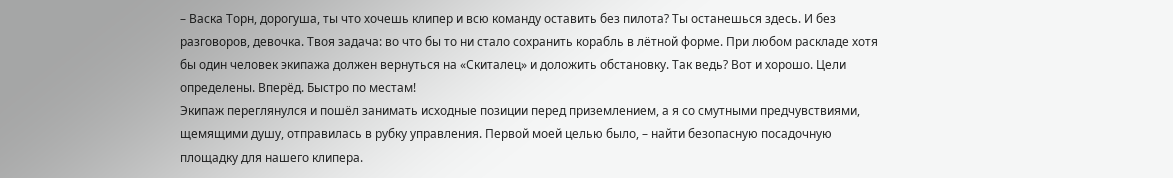– Васка Торн, дорогуша, ты что хочешь клипер и всю команду оставить без пилота? Ты останешься здесь. И без разговоров, девочка. Твоя задача: во что бы то ни стало сохранить корабль в лётной форме. При любом раскладе хотя бы один человек экипажа должен вернуться на «Скиталец» и доложить обстановку. Так ведь? Вот и хорошо. Цели определены. Вперёд. Быстро по местам!
Экипаж переглянулся и пошёл занимать исходные позиции перед приземлением, а я со смутными предчувствиями, щемящими душу, отправилась в рубку управления. Первой моей целью было, – найти безопасную посадочную площадку для нашего клипера.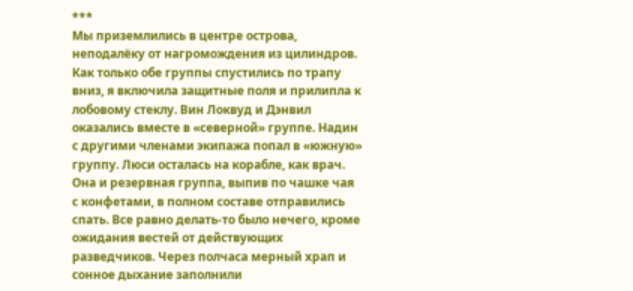***
Мы приземлились в центре острова, неподалёку от нагромождения из цилиндров. Как только обе группы спустились по трапу вниз, я включила защитные поля и прилипла к лобовому стеклу. Вин Локвуд и Дэнвил оказались вместе в «северной» группе. Надин с другими членами экипажа попал в «южную» группу. Люси осталась на корабле, как врач. Она и резервная группа, выпив по чашке чая с конфетами, в полном составе отправились спать. Все равно делать-то было нечего, кроме ожидания вестей от действующих разведчиков. Через полчаса мерный храп и сонное дыхание заполнили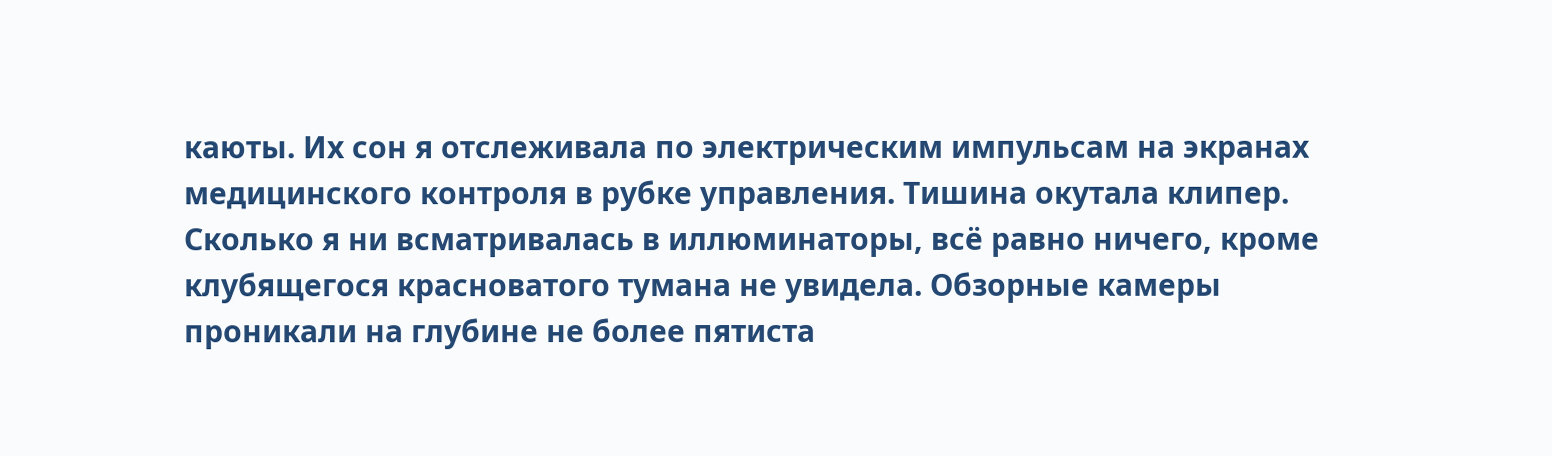каюты. Их сон я отслеживала по электрическим импульсам на экранах медицинского контроля в рубке управления. Тишина окутала клипер. Сколько я ни всматривалась в иллюминаторы, всё равно ничего, кроме клубящегося красноватого тумана не увидела. Обзорные камеры проникали на глубине не более пятиста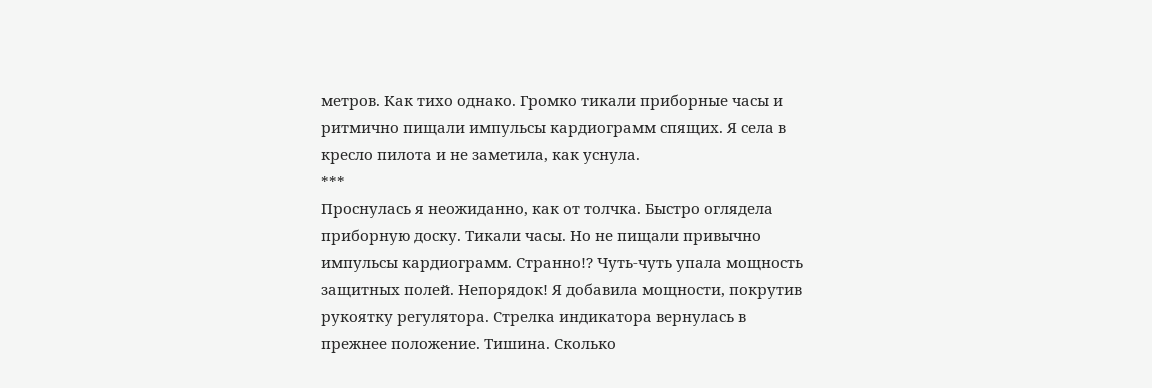метров. Как тихо однако. Громко тикали приборные часы и ритмично пищали импульсы кардиограмм спящих. Я села в кресло пилота и не заметила, как уснула.
***
Проснулась я неожиданно, как от толчка. Быстро оглядела приборную доску. Тикали часы. Но не пищали привычно импульсы кардиограмм. Странно!? Чуть-чуть упала мощность защитных полей. Непорядок! Я добавила мощности, покрутив рукоятку регулятора. Стрелка индикатора вернулась в прежнее положение. Тишина. Сколько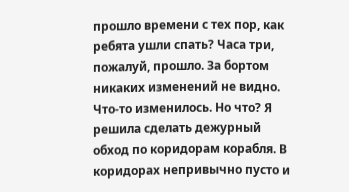прошло времени с тех пор, как ребята ушли спать? Часа три, пожалуй, прошло. За бортом никаких изменений не видно. Что-то изменилось. Но что? Я решила сделать дежурный обход по коридорам корабля. В коридорах непривычно пусто и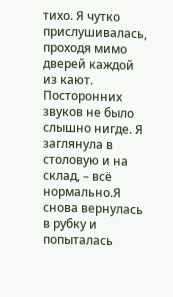тихо. Я чутко прислушивалась, проходя мимо дверей каждой из кают. Посторонних звуков не было слышно нигде. Я заглянула в столовую и на склад, – всё нормально.Я снова вернулась в рубку и попыталась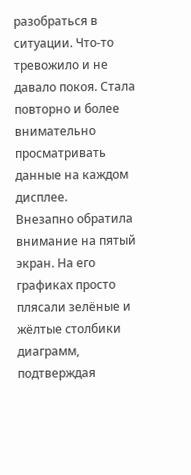разобраться в ситуации. Что-то тревожило и не давало покоя. Стала повторно и более внимательно просматривать данные на каждом дисплее.
Внезапно обратила внимание на пятый экран. На его графиках просто плясали зелёные и жёлтые столбики диаграмм, подтверждая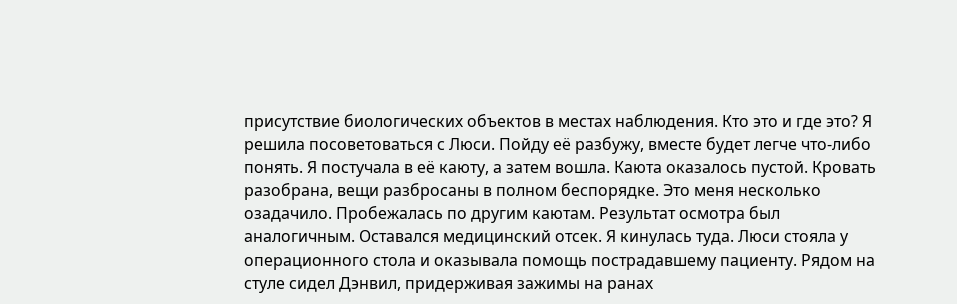присутствие биологических объектов в местах наблюдения. Кто это и где это? Я решила посоветоваться с Люси. Пойду её разбужу, вместе будет легче что-либо понять. Я постучала в её каюту, а затем вошла. Каюта оказалось пустой. Кровать разобрана, вещи разбросаны в полном беспорядке. Это меня несколько озадачило. Пробежалась по другим каютам. Результат осмотра был аналогичным. Оставался медицинский отсек. Я кинулась туда. Люси стояла у операционного стола и оказывала помощь пострадавшему пациенту. Рядом на стуле сидел Дэнвил, придерживая зажимы на ранах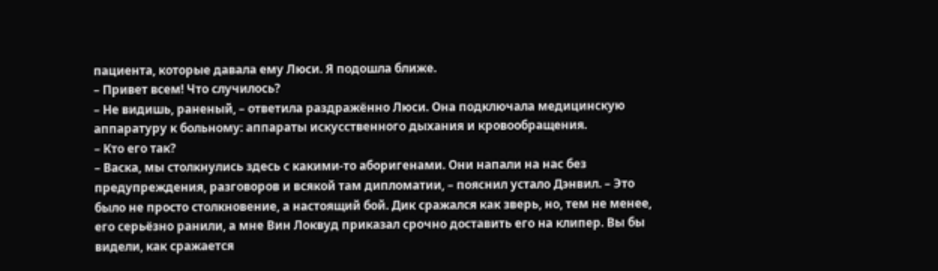пациента, которые давала ему Люси. Я подошла ближе.
– Привет всем! Что случилось?
– Не видишь, раненый, – ответила раздражённо Люси. Она подключала медицинскую аппаратуру к больному: аппараты искусственного дыхания и кровообращения.
– Кто его так?
– Васка, мы столкнулись здесь с какими-то аборигенами. Они напали на нас без предупреждения, разговоров и всякой там дипломатии, – пояснил устало Дэнвил. – Это было не просто столкновение, а настоящий бой. Дик сражался как зверь, но, тем не менее, его серьёзно ранили, а мне Вин Локвуд приказал срочно доставить его на клипер. Вы бы видели, как сражается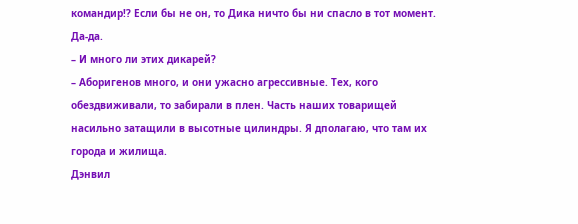командир!? Если бы не он, то Дика ничто бы ни спасло в тот момент. Да-да.
– И много ли этих дикарей?
– Аборигенов много, и они ужасно агрессивные. Тех, кого обездвиживали, то забирали в плен. Часть наших товарищей насильно затащили в высотные цилиндры. Я дполагаю, что там их города и жилища.
Дэнвил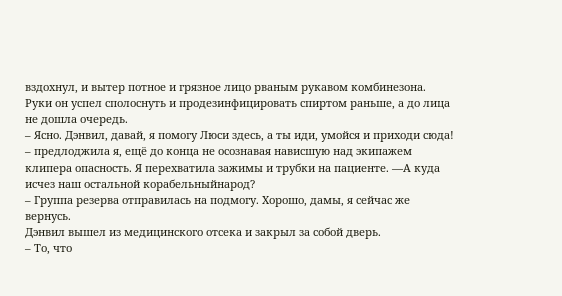вздохнул, и вытер потное и грязное лицо рваным рукавом комбинезона. Руки он успел сполоснуть и продезинфицировать спиртом раньше, а до лица не дошла очередь.
– Ясно. Дэнвил, давай, я помогу Люси здесь, а ты иди, умойся и приходи сюда! – предлоджила я, ещё до конца не осознавая нависшую над экипажем клипера опасность. Я перехватила зажимы и трубки на пациенте. —А куда исчез наш остальной корабельныйнарод?
– Группа резерва отправилась на подмогу. Хорошо, дамы, я сейчас же вернусь.
Дэнвил вышел из медицинского отсека и закрыл за собой дверь.
– То, что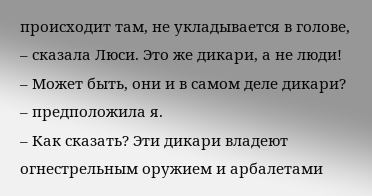происходит там, не укладывается в голове, – сказала Люси. Это же дикари, а не люди!
– Может быть, они и в самом деле дикари? – предположила я.
– Как сказать? Эти дикари владеют огнестрельным оружием и арбалетами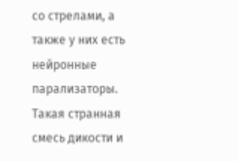со стрелами, а также у них есть нейронные парализаторы. Такая странная смесь дикости и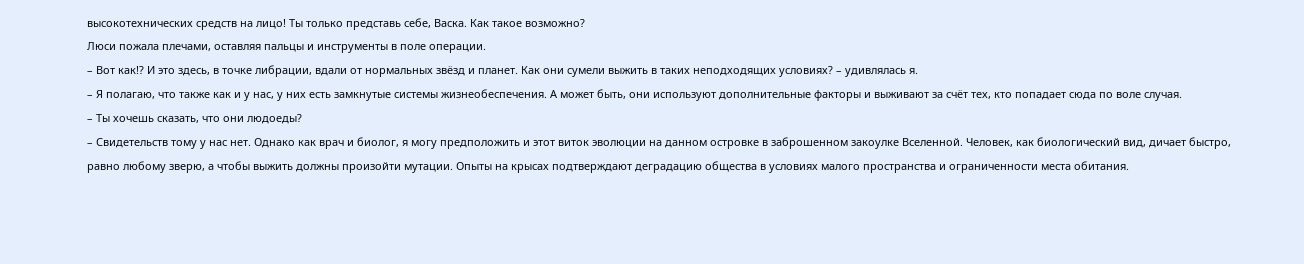высокотехнических средств на лицо! Ты только представь себе, Васка. Как такое возможно?
Люси пожала плечами, оставляя пальцы и инструменты в поле операции.
– Вот как!? И это здесь, в точке либрации, вдали от нормальных звёзд и планет. Как они сумели выжить в таких неподходящих условиях? – удивлялась я.
– Я полагаю, что также как и у нас, у них есть замкнутые системы жизнеобеспечения. А может быть, они используют дополнительные факторы и выживают за счёт тех, кто попадает сюда по воле случая.
– Ты хочешь сказать, что они людоеды?
– Свидетельств тому у нас нет. Однако как врач и биолог, я могу предположить и этот виток эволюции на данном островке в заброшенном закоулке Вселенной. Человек, как биологический вид, дичает быстро, равно любому зверю, а чтобы выжить должны произойти мутации. Опыты на крысах подтверждают деградацию общества в условиях малого пространства и ограниченности места обитания.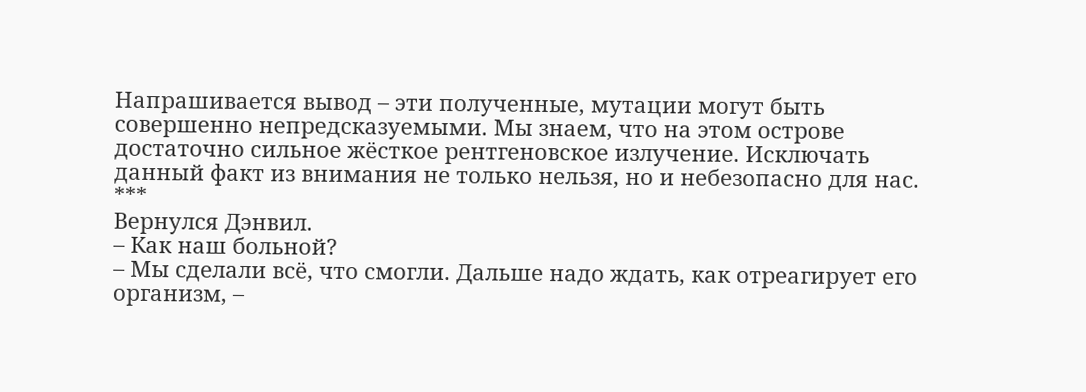Напрашивается вывод – эти полученные, мутации могут быть совершенно непредсказуемыми. Мы знаем, что на этом острове достаточно сильное жёсткое рентгеновское излучение. Исключать данный факт из внимания не только нельзя, но и небезопасно для нас.
***
Вернулся Дэнвил.
– Как наш больной?
– Мы сделали всё, что смогли. Дальше надо ждать, как отреагирует его организм, –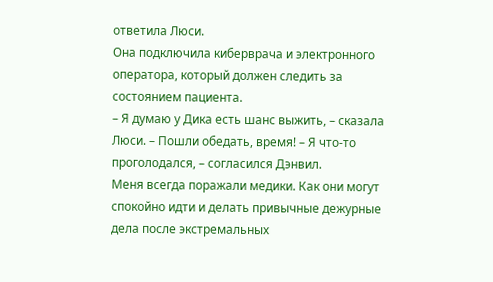ответила Люси.
Она подключила киберврача и электронного оператора, который должен следить за состоянием пациента.
– Я думаю у Дика есть шанс выжить, – сказала Люси. – Пошли обедать, время! – Я что-то проголодался, – согласился Дэнвил.
Меня всегда поражали медики. Как они могут спокойно идти и делать привычные дежурные дела после экстремальных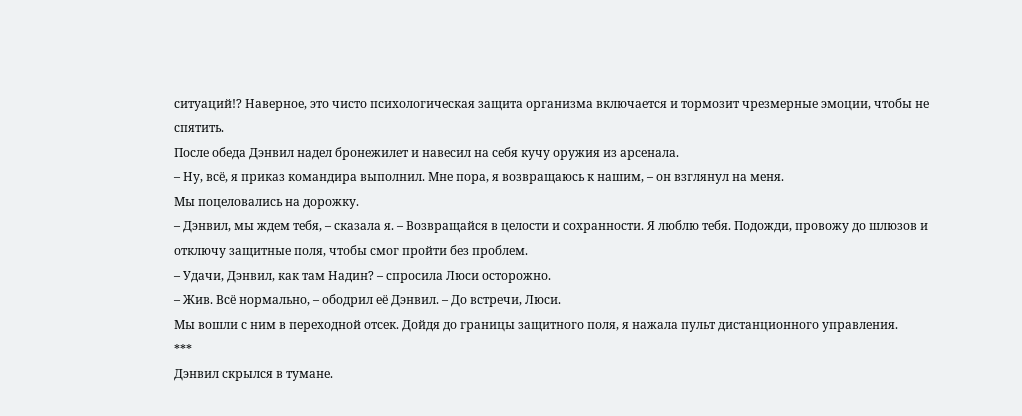ситуаций!? Наверное, это чисто психологическая защита организма включается и тормозит чрезмерные эмоции, чтобы не спятить.
После обеда Дэнвил надел бронежилет и навесил на себя кучу оружия из арсенала.
– Ну, всё, я приказ командира выполнил. Мне пора, я возвращаюсь к нашим, – он взглянул на меня.
Мы поцеловались на дорожку.
– Дэнвил, мы ждем тебя, – сказала я. – Возвращайся в целости и сохранности. Я люблю тебя. Подожди, провожу до шлюзов и отключу защитные поля, чтобы смог пройти без проблем.
– Удачи, Дэнвил, как там Надин? – спросила Люси осторожно.
– Жив. Всё нормально, – ободрил её Дэнвил. – До встречи, Люси.
Мы вошли с ним в переходной отсек. Дойдя до границы защитного поля, я нажала пульт дистанционного управления.
***
Дэнвил скрылся в тумане.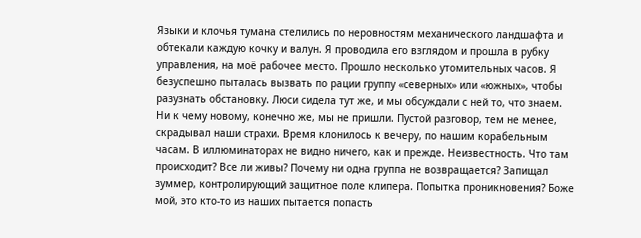Языки и клочья тумана стелились по неровностям механического ландшафта и обтекали каждую кочку и валун. Я проводила его взглядом и прошла в рубку управления, на моё рабочее место. Прошло несколько утомительных часов. Я безуспешно пыталась вызвать по рации группу «северных» или «южных», чтобы разузнать обстановку. Люси сидела тут же, и мы обсуждали с ней то, что знаем. Ни к чему новому, конечно же, мы не пришли. Пустой разговор, тем не менее, скрадывал наши страхи. Время клонилось к вечеру, по нашим корабельным часам. В иллюминаторах не видно ничего, как и прежде. Неизвестность. Что там происходит? Все ли живы? Почему ни одна группа не возвращается? Запищал зуммер, контролирующий защитное поле клипера. Попытка проникновения? Боже мой, это кто-то из наших пытается попасть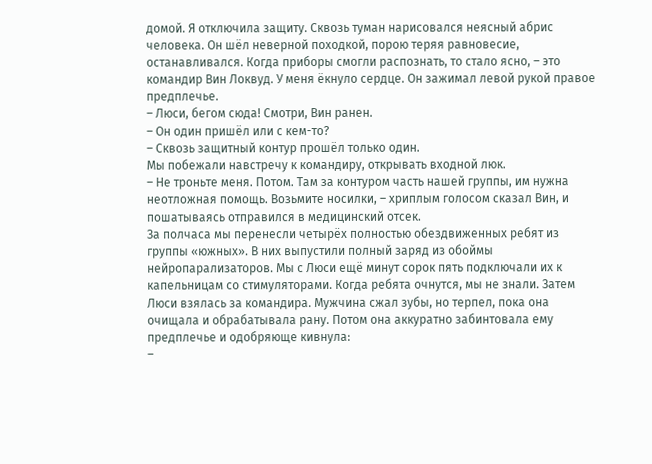домой. Я отключила защиту. Сквозь туман нарисовался неясный абрис человека. Он шёл неверной походкой, порою теряя равновесие, останавливался. Когда приборы смогли распознать, то стало ясно, – это командир Вин Локвуд. У меня ёкнуло сердце. Он зажимал левой рукой правое предплечье.
– Люси, бегом сюда! Смотри, Вин ранен.
– Он один пришёл или с кем-то?
– Сквозь защитный контур прошёл только один.
Мы побежали навстречу к командиру, открывать входной люк.
– Не троньте меня. Потом. Там за контуром часть нашей группы, им нужна неотложная помощь. Возьмите носилки, – хриплым голосом сказал Вин, и пошатываясь отправился в медицинский отсек.
За полчаса мы перенесли четырёх полностью обездвиженных ребят из группы «южных». В них выпустили полный заряд из обоймы нейропарализаторов. Мы с Люси ещё минут сорок пять подключали их к капельницам со стимуляторами. Когда ребята очнутся, мы не знали. Затем Люси взялась за командира. Мужчина сжал зубы, но терпел, пока она очищала и обрабатывала рану. Потом она аккуратно забинтовала ему предплечье и одобряюще кивнула:
–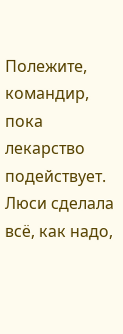Полежите, командир, пока лекарство подействует.
Люси сделала всё, как надо,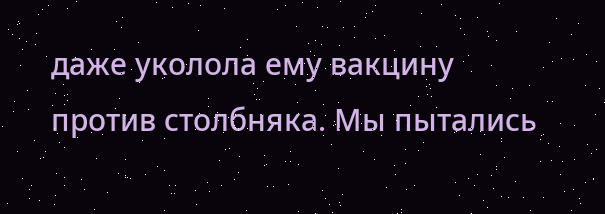даже уколола ему вакцину против столбняка. Мы пытались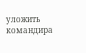уложить командира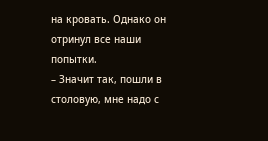на кровать. Однако он отринул все наши попытки.
– Значит так, пошли в столовую, мне надо с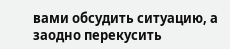вами обсудить ситуацию, а заодно перекусить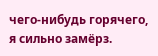чего-нибудь горячего, я сильно замёрз.